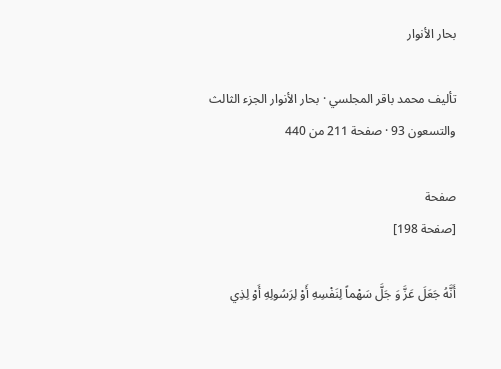بحار الأنوار

تأليف محمد باقر المجلسي · بحار الأنوار الجزء الثالث والتسعون 93 · صفحة 211 من 440

صفحة
[صفحة 198]

أَنَّهُ جَعَلَ عَزَّ وَ جَلَّ سَهْماً لِنَفْسِهِ أَوْ لِرَسُولِهِ أَوْ لِذِي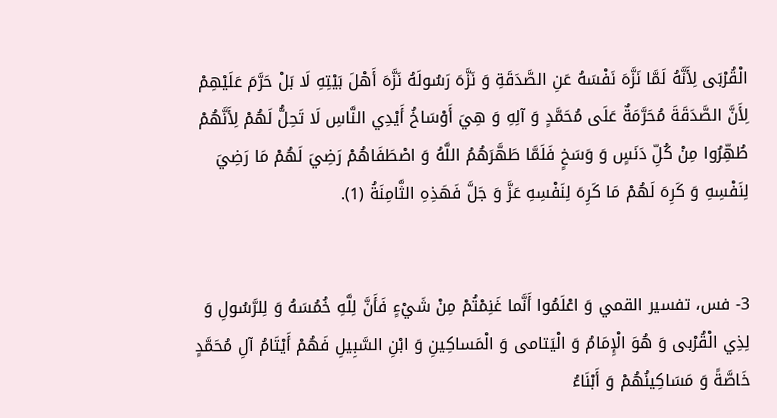الْقُرْبَى لِأَنَّهُ لَمَّا نَزَّهَ نَفْسَهُ عَنِ الصَّدَقَةِ وَ نَزَّهَ رَسُولَهُ نَزَّهَ أَهْلَ بَيْتِهِ لَا بَلْ حَرَّمَ عَلَيْهِمْ لِأَنَّ الصَّدَقَةَ مُحَرَّمَةٌ عَلَى مُحَمَّدٍ وَ آلِهِ وَ هِيَ أَوْسَاخُ أَيْدِي النَّاسِ لَا تَحِلُّ لَهُمْ لِأَنَّهُمْ طُهِّرُوا مِنْ كُلِّ دَنَسٍ وَ وَسَخٍ فَلَمَّا طَهَّرَهُمُ اللَّهُ وَ اصْطَفَاهُمْ رَضِيَ لَهُمْ مَا رَضِيَ لِنَفْسِهِ وَ كَرِهَ لَهُمْ مَا كَرِهَ لِنَفْسِهِ عَزَّ وَ جَلَّ فَهَذِهِ الثَّامِنَةُ (1).


3- فس، تفسير القمي وَ اعْلَمُوا أَنَّما غَنِمْتُمْ مِنْ شَيْءٍ فَأَنَّ لِلَّهِ خُمُسَهُ وَ لِلرَّسُولِ وَ لِذِي الْقُرْبى وَ هُوَ الْإِمَامُ وَ الْيَتامى وَ الْمَساكِينِ وَ ابْنِ السَّبِيلِ فَهُمْ أَيْتَامُ آلِ مُحَمَّدٍ خَاصَّةً وَ مَسَاكِينُهُمْ وَ أَبْنَاءُ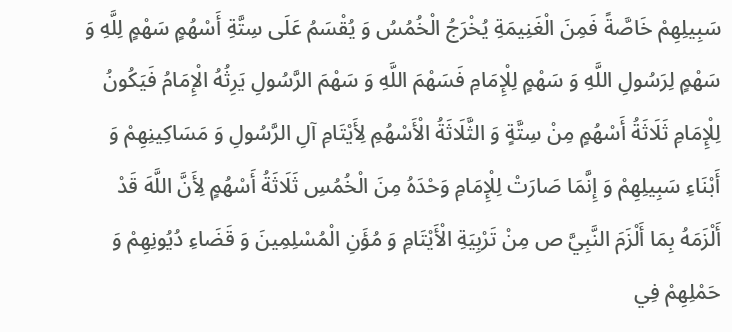سَبِيلِهِمْ خَاصَّةً فَمِنَ الْغَنِيمَةِ يُخْرَجُ الْخُمُسُ وَ يُقْسَمُ عَلَى سِتَّةِ أَسْهُمٍ سَهْمٍ لِلَّهِ وَ سَهْمٍ لِرَسُولِ اللَّهِ وَ سَهْمٍ لِلْإِمَامِ فَسَهْمَ اللَّهِ وَ سَهْمَ الرَّسُولِ يَرِثُهُ الْإِمَامُ فَيَكُونُ لِلْإِمَامِ ثَلَاثَةُ أَسْهُمٍ مِنْ سِتَّةٍ وَ الثَّلَاثَةُ الْأَسْهُمِ لِأَيْتَامِ آلِ الرَّسُولِ وَ مَسَاكِينِهِمْ وَ أَبْنَاءِ سَبِيلِهِمْ وَ إِنَّمَا صَارَتْ لِلْإِمَامِ وَحْدَهُ مِنَ الْخُمُسِ ثَلَاثَةُ أَسْهُمٍ لِأَنَّ اللَّهَ قَدْ أَلْزَمَهُ بِمَا أَلْزَمَ النَّبِيَّ ص مِنْ تَرْبِيَةِ الْأَيْتَامِ وَ مُؤَنِ الْمُسْلِمِينَ وَ قَضَاءِ دُيُونِهِمْ وَ حَمْلِهِمْ فِي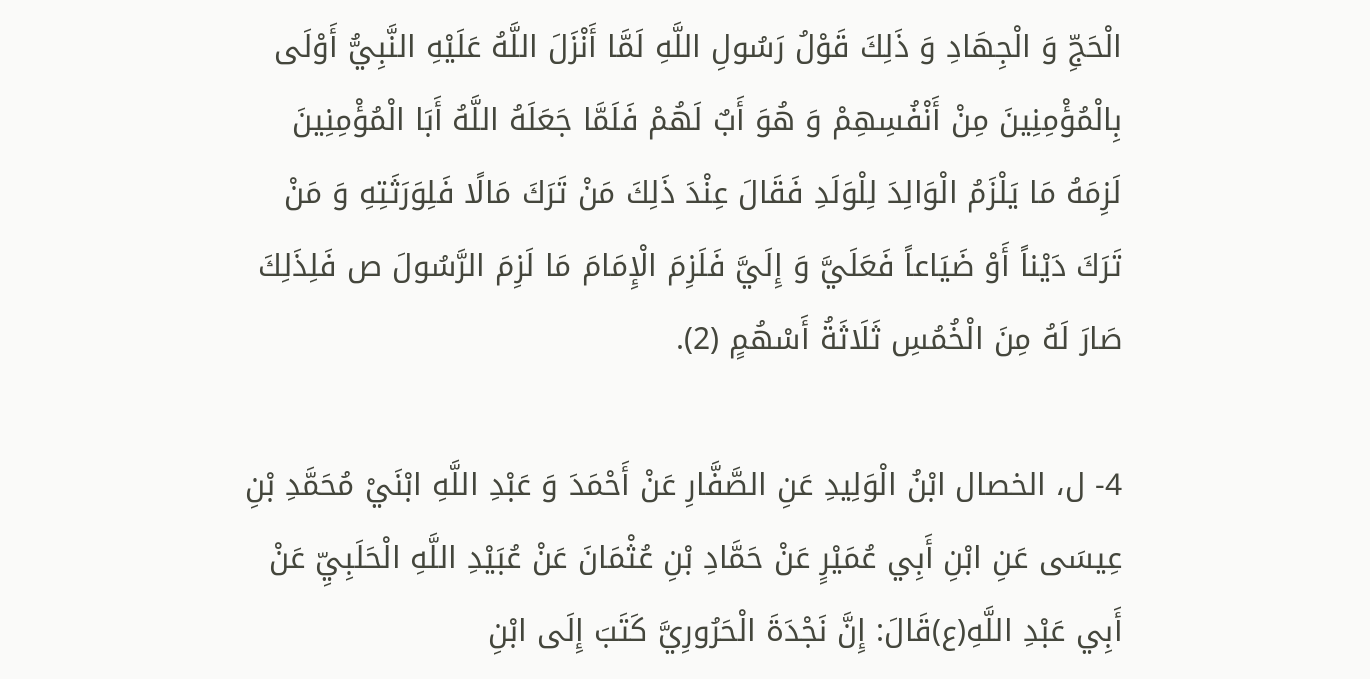الْحَجِّ وَ الْجِهَادِ وَ ذَلِكَ قَوْلُ رَسُولِ اللَّهِ لَمَّا أَنْزَلَ اللَّهُ عَلَيْهِ النَّبِيُّ أَوْلَى بِالْمُؤْمِنِينَ مِنْ أَنْفُسِهِمْ وَ هُوَ أَبٌ لَهُمْ فَلَمَّا جَعَلَهُ اللَّهُ أَبَا الْمُؤْمِنِينَ لَزِمَهُ مَا يَلْزَمُ الْوَالِدَ لِلْوَلَدِ فَقَالَ عِنْدَ ذَلِكَ مَنْ تَرَكَ مَالًا فَلِوَرَثَتِهِ وَ مَنْ تَرَكَ دَيْناً أَوْ ضَيَاعاً فَعَلَيَّ وَ إِلَيَّ فَلَزِمَ الْإِمَامَ مَا لَزِمَ الرَّسُولَ ص فَلِذَلِكَ صَارَ لَهُ مِنَ الْخُمُسِ ثَلَاثَةُ أَسْهُمٍ (2).

4- ل، الخصال ابْنُ الْوَلِيدِ عَنِ الصَّفَّارِ عَنْ أَحْمَدَ وَ عَبْدِ اللَّهِ ابْنَيْ مُحَمَّدِ بْنِ عِيسَى عَنِ ابْنِ أَبِي عُمَيْرٍ عَنْ حَمَّادِ بْنِ عُثْمَانَ عَنْ عُبَيْدِ اللَّهِ الْحَلَبِيِّ عَنْ أَبِي عَبْدِ اللَّهِ(ع)قَالَ: إِنَّ نَجْدَةَ الْحَرُورِيَّ كَتَبَ إِلَى ابْنِ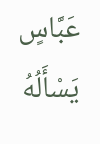عَبَّاسٍ يَسْأَلُهُ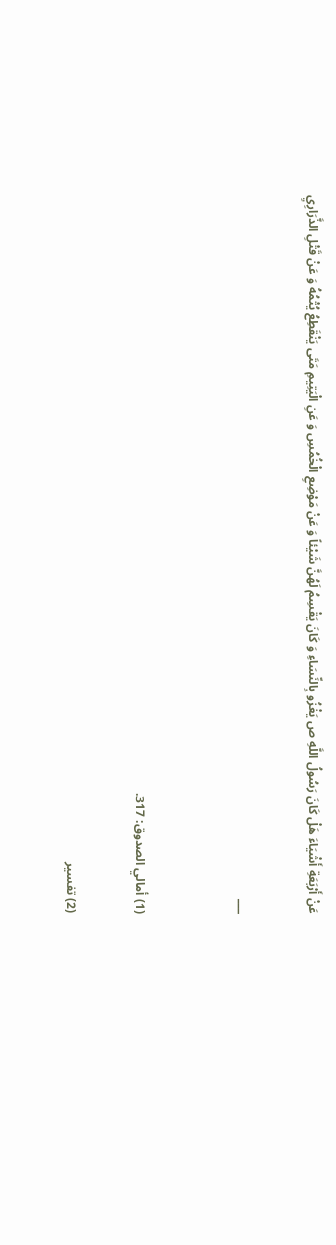عَنْ أَرْبَعَةِ أَشْيَاءَ هَلْ كَانَ رَسُولُ اللَّهِ ص يَغْزُو بِالنِّسَاءِ وَ كَانَ يَقْسِمُ لَهُنَّ شَيْئاً وَ عَنْ مَوْضِعِ الْخُمُسِ وَ عَنِ الْيَتِيمِ مَتَى يَنْقَطِعُ يُتْمُهُ وَ عَنْ قَتْلِ الذَّرَارِيِ

___


(1) أمالي الصدوق: 317.

(2) تفسير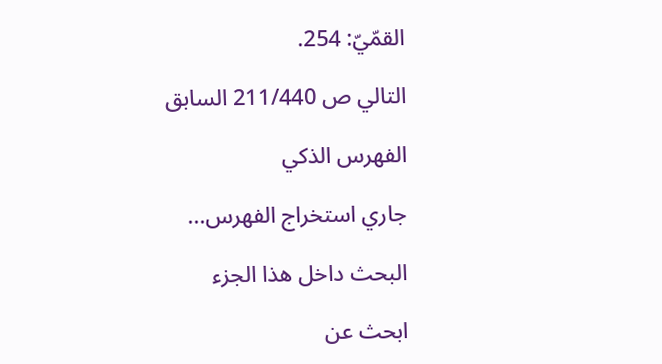القمّيّ: 254.

التالي ص 211/440 السابق

الفهرس الذكي

جاري استخراج الفهرس...

البحث داخل هذا الجزء

ابحث عن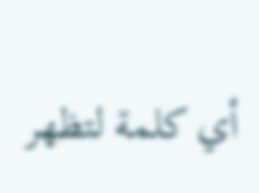أي كلمة لتظهر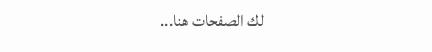لك الصفحات هنا...